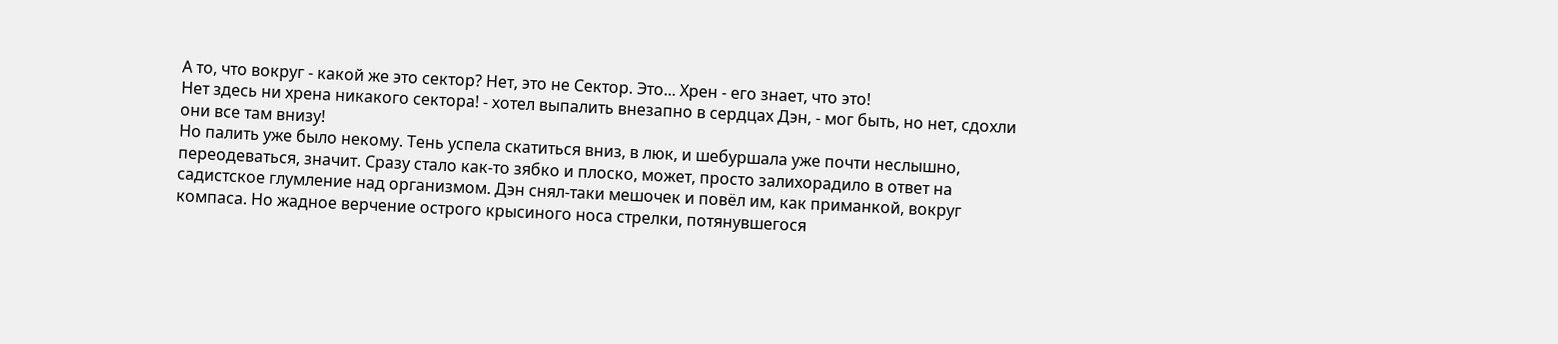А то, что вокруг - какой же это сектор? Нет, это не Сектор. Это... Хрен - его знает, что это!
Нет здесь ни хрена никакого сектора! - хотел выпалить внезапно в сердцах Дэн, - мог быть, но нет, сдохли они все там внизу!
Но палить уже было некому. Тень успела скатиться вниз, в люк, и шебуршала уже почти неслышно, переодеваться, значит. Сразу стало как-то зябко и плоско, может, просто залихорадило в ответ на садистское глумление над организмом. Дэн снял-таки мешочек и повёл им, как приманкой, вокруг компаса. Но жадное верчение острого крысиного носа стрелки, потянувшегося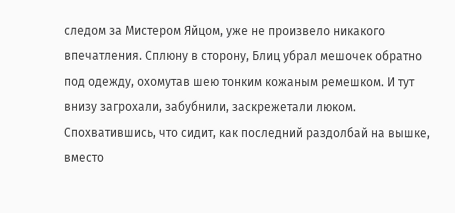следом за Мистером Яйцом, уже не произвело никакого впечатления. Сплюну в сторону, Блиц убрал мешочек обратно под одежду, охомутав шею тонким кожаным ремешком. И тут внизу загрохали, забубнили, заскрежетали люком.
Спохватившись, что сидит, как последний раздолбай на вышке, вместо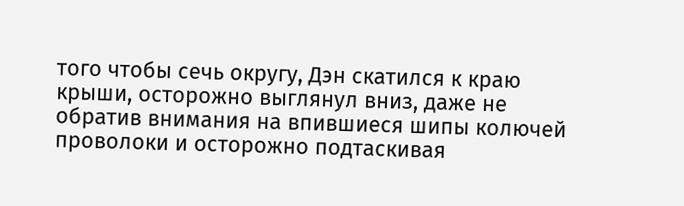того чтобы сечь округу, Дэн скатился к краю крыши, осторожно выглянул вниз, даже не обратив внимания на впившиеся шипы колючей проволоки и осторожно подтаскивая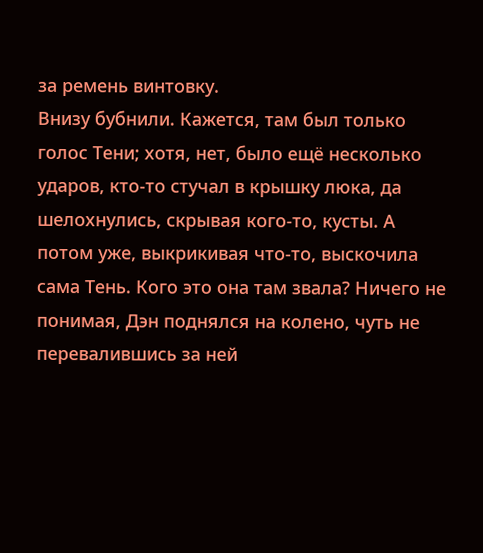за ремень винтовку.
Внизу бубнили. Кажется, там был только голос Тени; хотя, нет, было ещё несколько ударов, кто-то стучал в крышку люка, да шелохнулись, скрывая кого-то, кусты. А потом уже, выкрикивая что-то, выскочила сама Тень. Кого это она там звала? Ничего не понимая, Дэн поднялся на колено, чуть не перевалившись за ней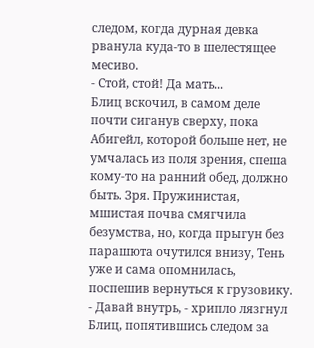следом, когда дурная девка рванула куда-то в шелестящее месиво.
- Стой, стой! Да мать...
Блиц вскочил, в самом деле почти сиганув сверху, пока Абигейл, которой больше нет, не умчалась из поля зрения, спеша кому-то на ранний обед, должно быть. Зря. Пружинистая, мшистая почва смягчила безумства, но, когда прыгун без парашюта очутился внизу, Тень уже и сама опомнилась, поспешив вернуться к грузовику.
- Давай внутрь, - хрипло лязгнул Блиц, попятившись следом за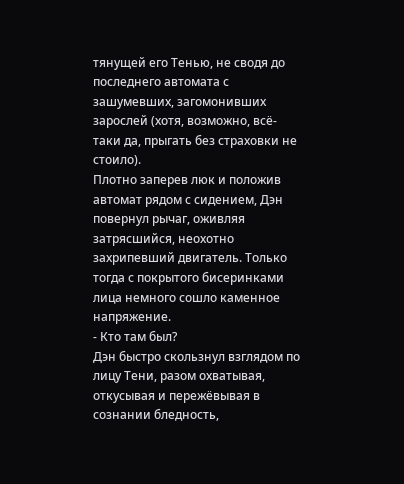тянущей его Тенью, не сводя до последнего автомата с зашумевших, загомонивших зарослей (хотя, возможно, всё-таки да, прыгать без страховки не стоило).
Плотно заперев люк и положив автомат рядом с сидением, Дэн повернул рычаг, оживляя затрясшийся, неохотно захрипевший двигатель. Только тогда с покрытого бисеринками лица немного сошло каменное напряжение.
- Кто там был?
Дэн быстро скользнул взглядом по лицу Тени, разом охватывая, откусывая и пережёвывая в сознании бледность,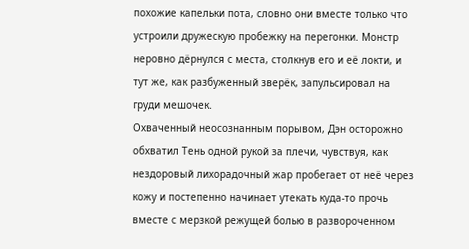похожие капельки пота, словно они вместе только что устроили дружескую пробежку на перегонки. Монстр неровно дёрнулся с места, столкнув его и её локти, и тут же, как разбуженный зверёк, запульсировал на груди мешочек.
Охваченный неосознанным порывом, Дэн осторожно обхватил Тень одной рукой за плечи, чувствуя, как нездоровый лихорадочный жар пробегает от неё через кожу и постепенно начинает утекать куда-то прочь вместе с мерзкой режущей болью в развороченном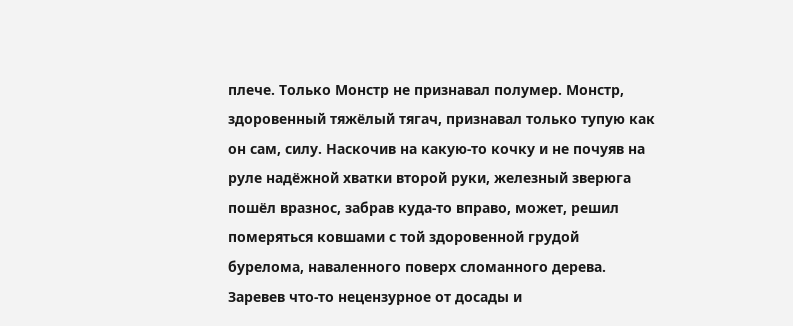плече. Только Монстр не признавал полумер. Монстр, здоровенный тяжёлый тягач, признавал только тупую как он сам, силу. Наскочив на какую-то кочку и не почуяв на руле надёжной хватки второй руки, железный зверюга пошёл вразнос, забрав куда-то вправо, может, решил померяться ковшами с той здоровенной грудой бурелома, наваленного поверх сломанного дерева. Заревев что-то нецензурное от досады и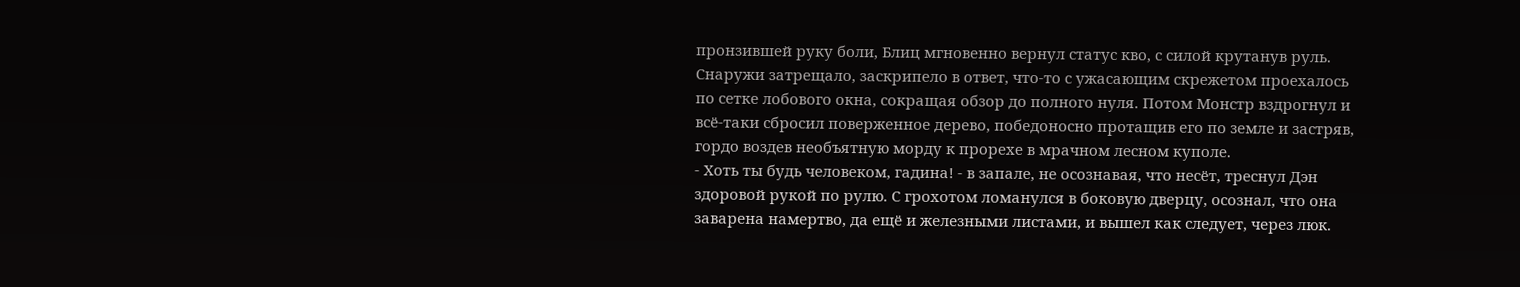пронзившей руку боли, Блиц мгновенно вернул статус кво, с силой крутанув руль. Снаружи затрещало, заскрипело в ответ, что-то с ужасающим скрежетом проехалось по сетке лобового окна, сокращая обзор до полного нуля. Потом Монстр вздрогнул и всё-таки сбросил поверженное дерево, победоносно протащив его по земле и застряв, гордо воздев необъятную морду к прорехе в мрачном лесном куполе.
- Хоть ты будь человеком, гадина! - в запале, не осознавая, что несёт, треснул Дэн здоровой рукой по рулю. С грохотом ломанулся в боковую дверцу, осознал, что она заварена намертво, да ещё и железными листами, и вышел как следует, через люк.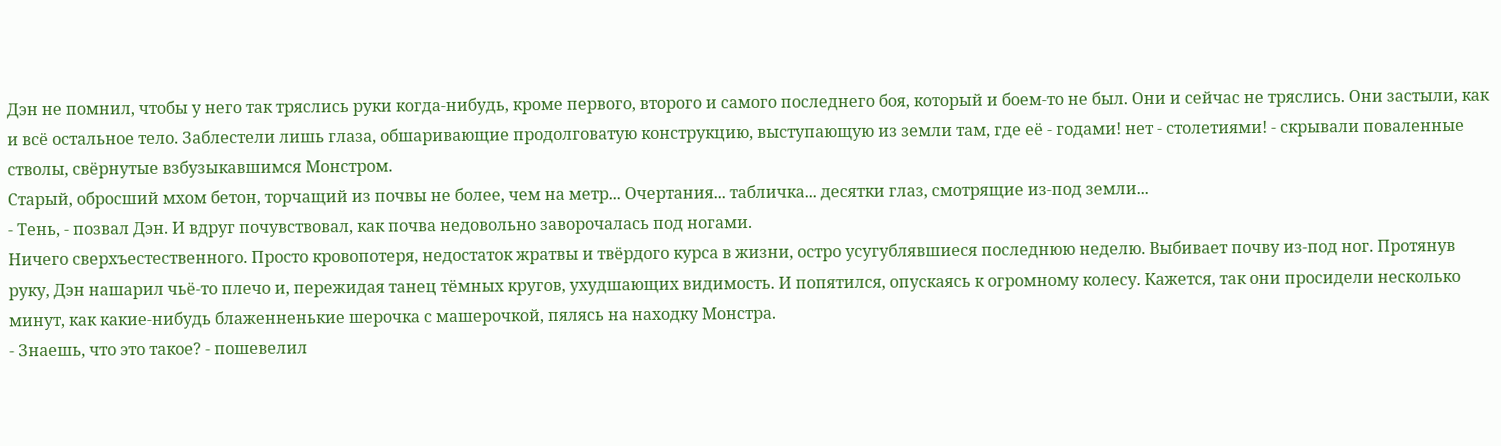Дэн не помнил, чтобы у него так тряслись руки когда-нибудь, кроме первого, второго и самого последнего боя, который и боем-то не был. Они и сейчас не тряслись. Они застыли, как и всё остальное тело. Заблестели лишь глаза, обшаривающие продолговатую конструкцию, выступающую из земли там, где её - годами! нет - столетиями! - скрывали поваленные стволы, свёрнутые взбузыкавшимся Монстром.
Старый, обросший мхом бетон, торчащий из почвы не более, чем на метр... Очертания... табличка... десятки глаз, смотрящие из-под земли...
- Тень, - позвал Дэн. И вдруг почувствовал, как почва недовольно заворочалась под ногами.
Ничего сверхъестественного. Просто кровопотеря, недостаток жратвы и твёрдого курса в жизни, остро усугублявшиеся последнюю неделю. Выбивает почву из-под ног. Протянув руку, Дэн нашарил чьё-то плечо и, пережидая танец тёмных кругов, ухудшающих видимость. И попятился, опускаясь к огромному колесу. Кажется, так они просидели несколько минут, как какие-нибудь блаженненькие шерочка с машерочкой, пялясь на находку Монстра.
- Знаешь, что это такое? - пошевелил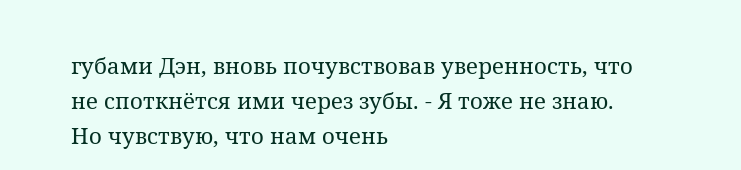губами Дэн, вновь почувствовав уверенность, что не споткнётся ими через зубы. - Я тоже не знаю. Но чувствую, что нам очень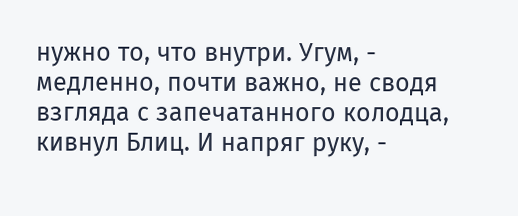нужно то, что внутри. Угум, - медленно, почти важно, не сводя взгляда с запечатанного колодца, кивнул Блиц. И напряг руку, -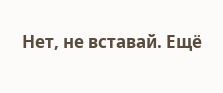Нет, не вставай. Ещё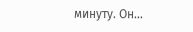минуту. Он...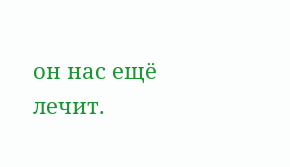он нас ещё лечит.